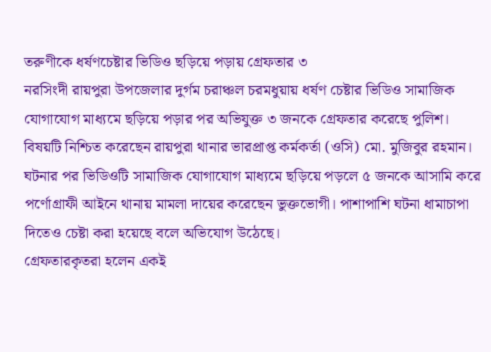তরুণীকে ধর্ষণচেষ্টার ভিডিও ছড়িয়ে পড়ায় গ্রেফতার ৩
নরসিংদী রায়পুরা উপজেলার দুর্গম চরাঞ্চল চরমধুয়ায় ধর্ষণ চেষ্টার ভিডিও সামাজিক যোগাযোগ মাধ্যমে ছড়িয়ে পড়ার পর অভিযুক্ত ৩ জনকে গ্রেফতার করেছে পুলিশ। বিষয়টি নিশ্চিত করেছেন রায়পুরা থানার ভারপ্রাপ্ত কর্মকর্তা (ওসি) মো. মুজিবুর রহমান।
ঘটনার পর ভিডিওটি সামাজিক যোগাযোগ মাধ্যমে ছড়িয়ে পড়লে ৫ জনকে আসামি করে পর্ণোগ্রাফী আইনে থানায় মামলা দায়ের করেছেন ভুক্তভোগী। পাশাপাশি ঘটনা ধামাচাপা দিতেও চেষ্টা করা হয়েছে বলে অভিযোগ উঠেছে।
গ্রেফতারকৃতরা হলেন একই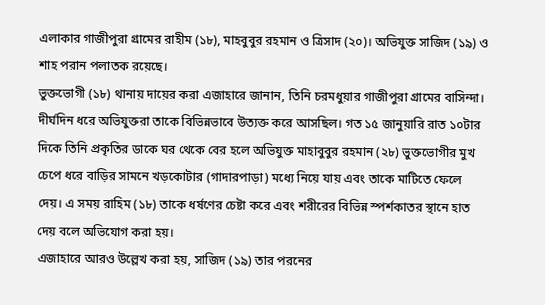এলাকার গাজীপুরা গ্রামের রাহীম (১৮), মাহবুবুর রহমান ও ত্রিসাদ (২০)। অভিযুক্ত সাজিদ (১৯) ও শাহ পরান পলাতক রয়েছে।
ভুক্তভোগী (১৮) থানায় দায়ের করা এজাহারে জানান, তিনি চরমধুয়ার গাজীপুরা গ্রামের বাসিন্দা। দীর্ঘদিন ধরে অভিযুক্তরা তাকে বিভিন্নভাবে উত্যক্ত করে আসছিল। গত ১৫ জানুয়ারি রাত ১০টার দিকে তিনি প্রকৃতির ডাকে ঘর থেকে বের হলে অভিযুক্ত মাহাবুবুর রহমান (২৮) ভুক্তভোগীর মুখ চেপে ধরে বাড়ির সামনে খড়কোটার (গাদারপাড়া) মধ্যে নিয়ে যায় এবং তাকে মাটিতে ফেলে দেয়। এ সময় রাহিম (১৮) তাকে ধর্ষণের চেষ্টা করে এবং শরীরের বিভিন্ন স্পর্শকাতর স্থানে হাত দেয় বলে অভিযোগ করা হয়।
এজাহারে আরও উল্লেখ করা হয়, সাজিদ (১৯) তার পরনের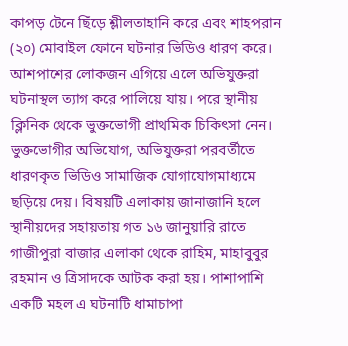কাপড় টেনে ছিঁড়ে শ্লীলতাহানি করে এবং শাহপরান (২০) মোবাইল ফোনে ঘটনার ভিডিও ধারণ করে। আশপাশের লোকজন এগিয়ে এলে অভিযুক্তরা ঘটনাস্থল ত্যাগ করে পালিয়ে যায়। পরে স্থানীয় ক্লিনিক থেকে ভুক্তভোগী প্রাথমিক চিকিৎসা নেন।
ভুক্তভোগীর অভিযোগ, অভিযুক্তরা পরবর্তীতে ধারণকৃত ভিডিও সামাজিক যোগাযোগমাধ্যমে ছড়িয়ে দেয়। বিষয়টি এলাকায় জানাজানি হলে স্থানীয়দের সহায়তায় গত ১৬ জানুয়ারি রাতে গাজীপুরা বাজার এলাকা থেকে রাহিম, মাহাবুবুর রহমান ও ত্রিসাদকে আটক করা হয়। পাশাপাশি একটি মহল এ ঘটনাটি ধামাচাপা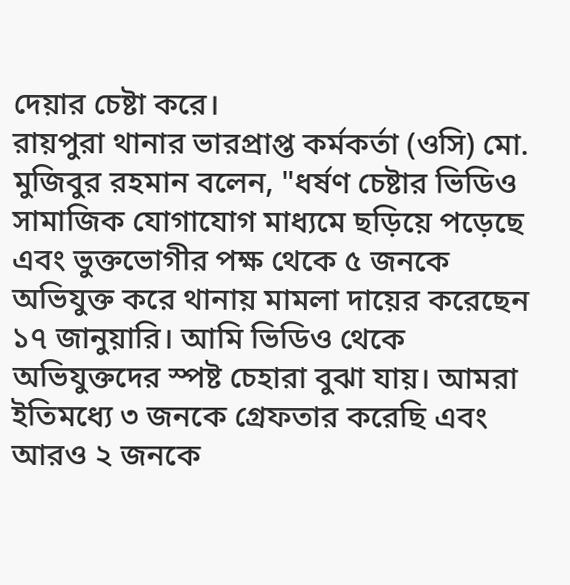দেয়ার চেষ্টা করে।
রায়পুরা থানার ভারপ্রাপ্ত কর্মকর্তা (ওসি) মো. মুজিবুর রহমান বলেন, "ধর্ষণ চেষ্টার ভিডিও সামাজিক যোগাযোগ মাধ্যমে ছড়িয়ে পড়েছে এবং ভুক্তভোগীর পক্ষ থেকে ৫ জনকে অভিযুক্ত করে থানায় মামলা দায়ের করেছেন ১৭ জানুয়ারি। আমি ভিডিও থেকে অভিযুক্তদের স্পষ্ট চেহারা বুঝা যায়। আমরা ইতিমধ্যে ৩ জনকে গ্রেফতার করেছি এবং আরও ২ জনকে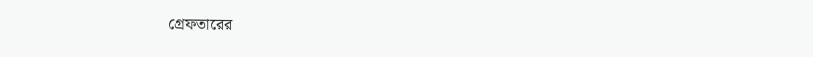গ্রেফতারের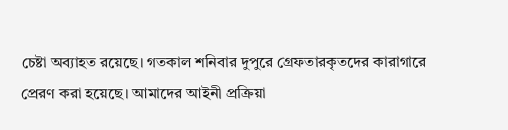চেষ্টা অব্যাহত রয়েছে। গতকাল শনিবার দুপুরে গ্রেফতারকৃতদের কারাগারে প্রেরণ করা হয়েছে। আমাদের আইনী প্রক্রিয়া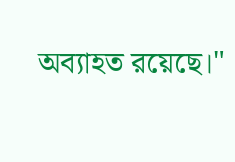অব্যাহত রয়েছে।"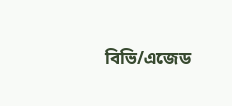বিভি/এজেড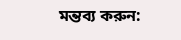মন্তব্য করুন: